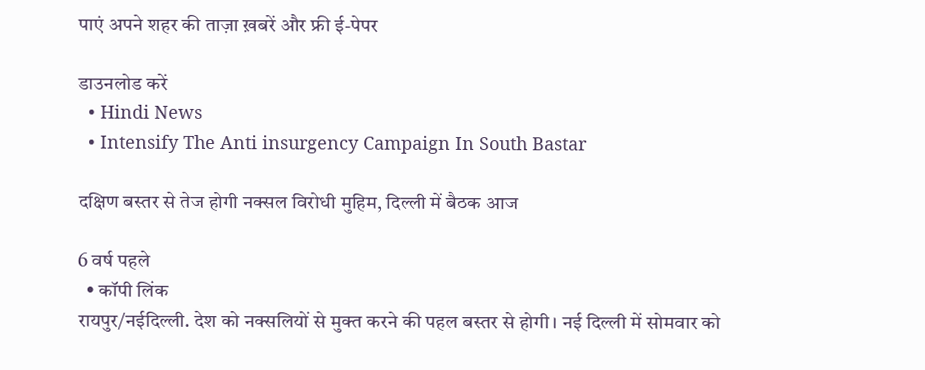पाएं अपने शहर की ताज़ा ख़बरें और फ्री ई-पेपर

डाउनलोड करें
  • Hindi News
  • Intensify The Anti insurgency Campaign In South Bastar

दक्षिण बस्तर से तेज होगी नक्सल विरोधी मुहिम, दिल्ली में बैठक आज

6 वर्ष पहले
  • कॉपी लिंक
रायपुर/नईदिल्ली. देश को नक्सलियों से मुक्त करने की पहल बस्तर से होगी। नई दिल्ली में सोमवार को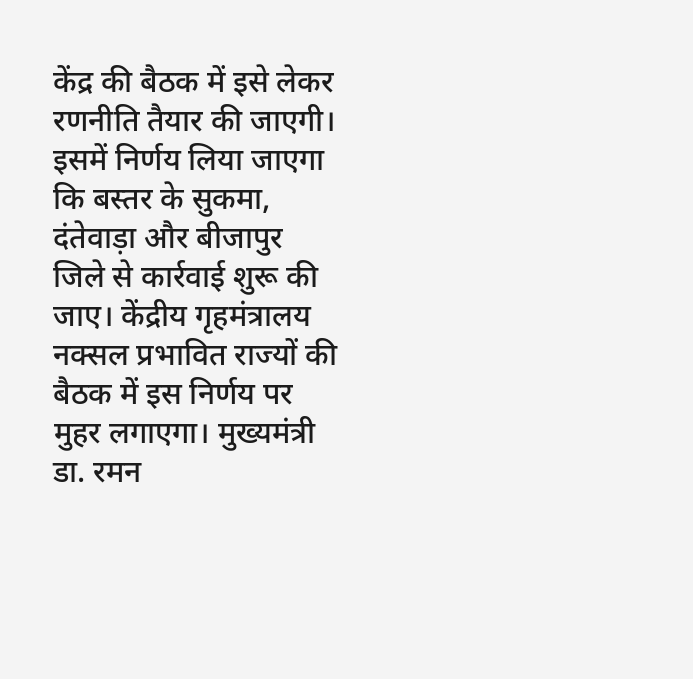केंद्र की बैठक में इसे लेकर रणनीति तैयार की जाएगी। इसमें निर्णय लिया जाएगा कि बस्तर के सुकमा, दंतेवाड़ा और बीजापुर जिले से कार्रवाई शुरू की जाए। केंद्रीय गृहमंत्रालय नक्सल प्रभावित राज्यों की बैठक में इस निर्णय पर मुहर लगाएगा। मुख्यमंत्री डा. रमन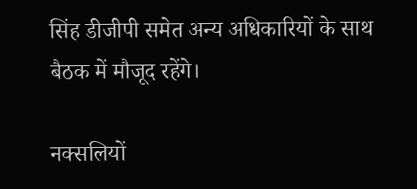सिंह डीजीपी समेत अन्य अधिकारियों के साथ बैठक में मौजूद रहेंगे।

नक्सलियों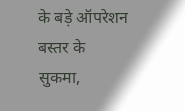के बड़े ऑपरेशन बस्तर के सुकमा,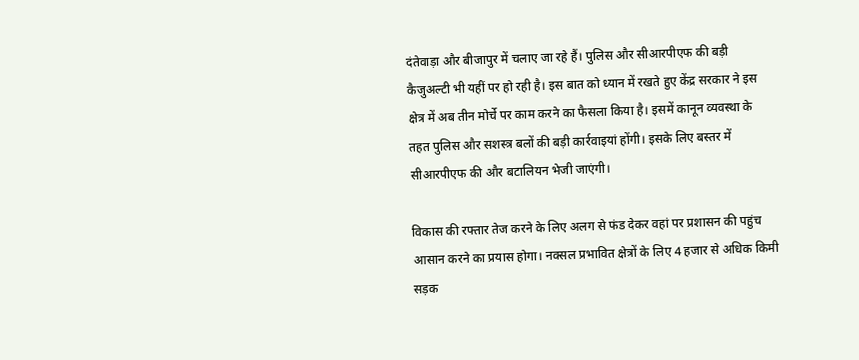दंतेवाड़ा और बीजापुर में चलाए जा रहे हैं। पुलिस और सीआरपीएफ की बड़ी कैजुअल्टी भी यहीं पर हो रही है। इस बात को ध्यान में रखते हुए केंद्र सरकार ने इस क्षेत्र में अब तीन मोर्चे पर काम करने का फैसला किया है। इसमें कानून व्यवस्था के तहत पुलिस और सशस्त्र बलों की बड़ी कार्रवाइयां होंगी। इसके लिए बस्तर में सीआरपीएफ की और बटालियन भेजी जाएंगी।

विकास की रफ्तार तेज करने के लिए अलग से फंड देकर वहां पर प्रशासन की पहुंच आसान करने का प्रयास होगा। नक्सल प्रभावित क्षेत्रों के लिए 4 हजार से अधिक किमी सड़क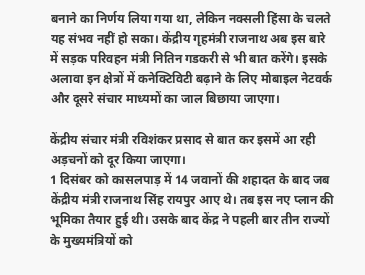बनाने का निर्णय लिया गया था, लेकिन नक्सली हिंसा के चलते यह संभव नहीं हो सका। केंद्रीय गृहमंत्री राजनाथ अब इस बारे में सड़क परिवहन मंत्री नितिन गडकरी से भी बात करेंगे। इसके
अलावा इन क्षेत्रों में कनेक्टिविटी बढ़ाने के लिए मोबाइल नेटवर्क और दूसरे संचार माध्यमों का जाल बिछाया जाएगा।

केंद्रीय संचार मंत्री रविशंकर प्रसाद से बात कर इसमें आ रही अड़चनों को दूर किया जाएगा।
1 दिसंबर को कासलपाड़ में 14 जवानों की शहादत के बाद जब केंद्रीय मंत्री राजनाथ सिंह रायपुर आए थे। तब इस नए प्लान की भूमिका तैयार हुई थी। उसके बाद केंद्र ने पहली बार तीन राज्यों के मुख्यमंत्रियों को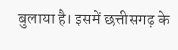बुलाया है। इसमें छत्तीसगढ़ के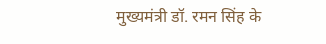मुख्यमंत्री डॉ. रमन सिंह के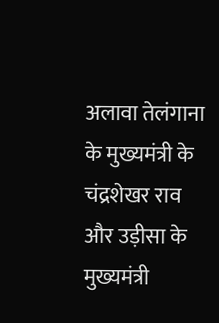अलावा तेलंगाना के मुख्यमंत्री के चंद्रशेखर राव और उड़ीसा के मुख्यमंत्री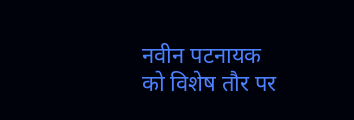नवीन पटनायक को विशेष तौर पर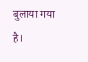बुलाया गया है।